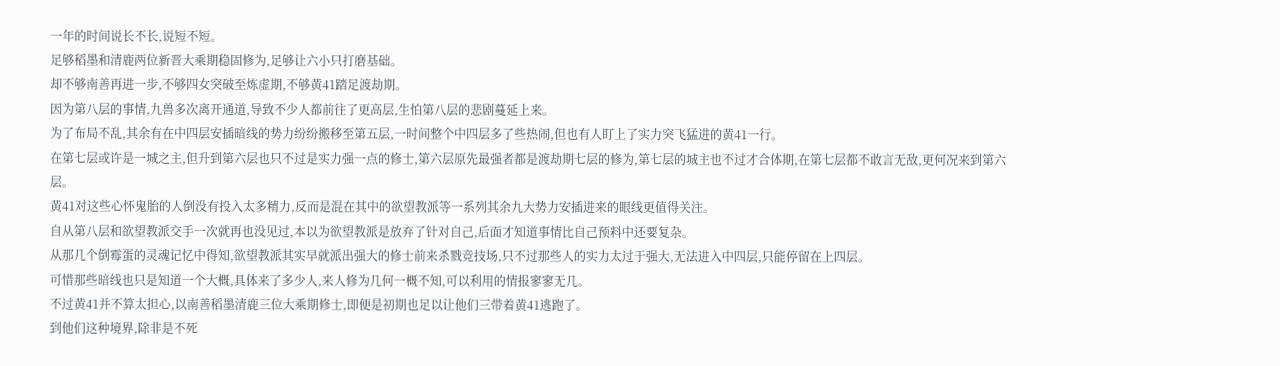一年的时间说长不长,说短不短。
足够稻墨和清鹿两位新晋大乘期稳固修为,足够让六小只打磨基础。
却不够南善再进一步,不够四女突破至炼虚期,不够黄41踏足渡劫期。
因为第八层的事情,九兽多次离开通道,导致不少人都前往了更高层,生怕第八层的悲剧蔓延上来。
为了布局不乱,其余有在中四层安插暗线的势力纷纷搬移至第五层,一时间整个中四层多了些热闹,但也有人盯上了实力突飞猛进的黄41一行。
在第七层或许是一城之主,但升到第六层也只不过是实力强一点的修士,第六层原先最强者都是渡劫期七层的修为,第七层的城主也不过才合体期,在第七层都不敢言无敌,更何况来到第六层。
黄41对这些心怀鬼胎的人倒没有投入太多精力,反而是混在其中的欲望教派等一系列其余九大势力安插进来的眼线更值得关注。
自从第八层和欲望教派交手一次就再也没见过,本以为欲望教派是放弃了针对自己,后面才知道事情比自己预料中还要复杂。
从那几个倒霉蛋的灵魂记忆中得知,欲望教派其实早就派出强大的修士前来杀戮竞技场,只不过那些人的实力太过于强大,无法进入中四层,只能停留在上四层。
可惜那些暗线也只是知道一个大概,具体来了多少人,来人修为几何一概不知,可以利用的情报寥寥无几。
不过黄41并不算太担心,以南善稻墨清鹿三位大乘期修士,即便是初期也足以让他们三带着黄41逃跑了。
到他们这种境界,除非是不死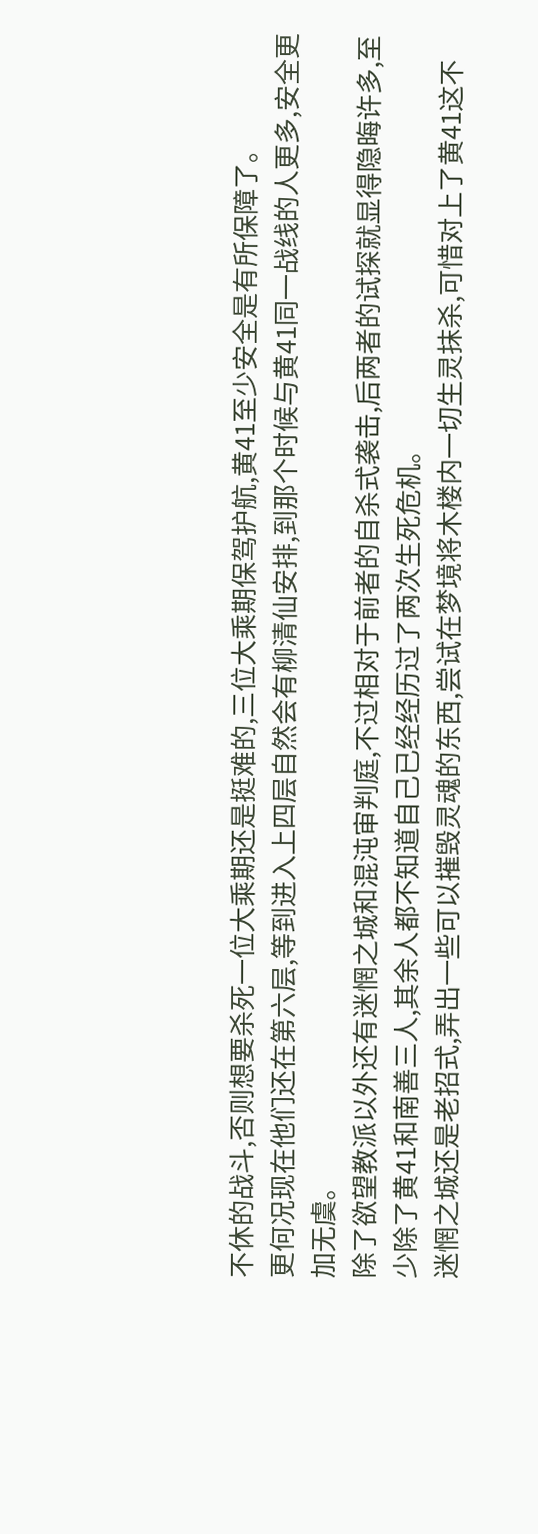不休的战斗,否则想要杀死一位大乘期还是挺难的,三位大乘期保驾护航,黄41至少安全是有所保障了。
更何况现在他们还在第六层,等到进入上四层自然会有柳清仙安排,到那个时候与黄41同一战线的人更多,安全更加无虞。
除了欲望教派以外还有迷惘之城和混沌审判庭,不过相对于前者的自杀式袭击,后两者的试探就显得隐晦许多,至少除了黄41和南善三人,其余人都不知道自己已经经历过了两次生死危机。
迷惘之城还是老招式,弄出一些可以摧毁灵魂的东西,尝试在梦境将木楼内一切生灵抹杀,可惜对上了黄41这不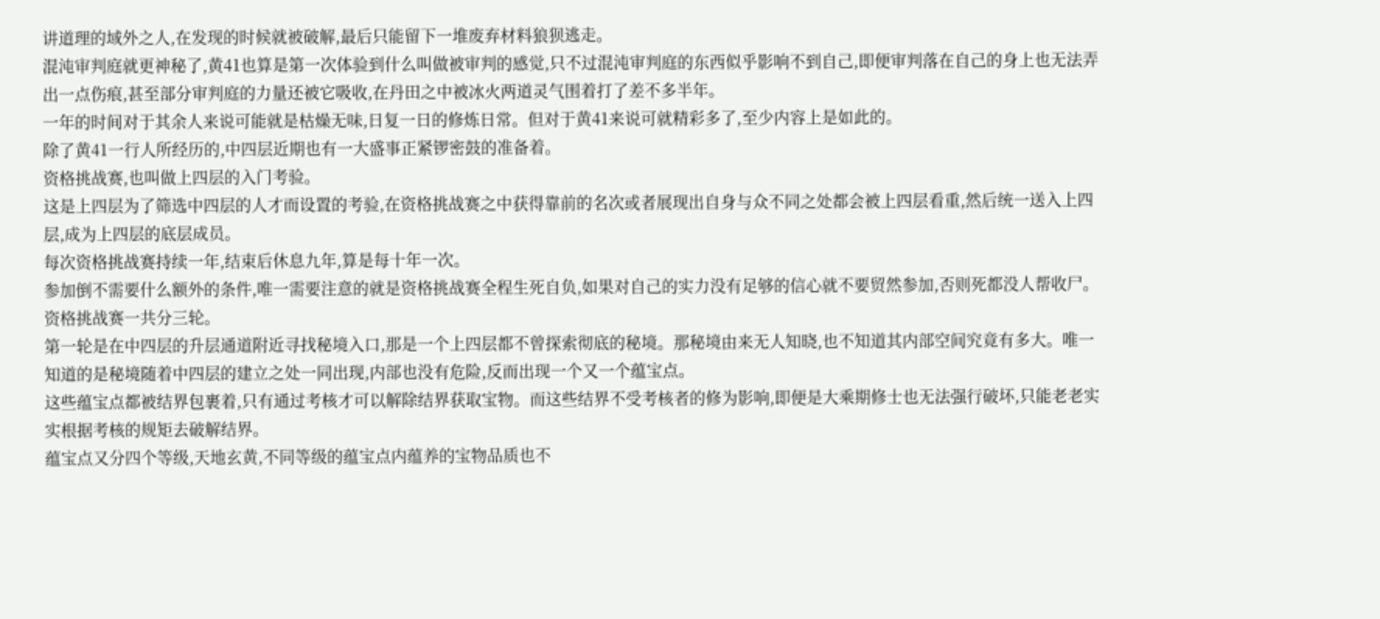讲道理的域外之人,在发现的时候就被破解,最后只能留下一堆废弃材料狼狈逃走。
混沌审判庭就更神秘了,黄41也算是第一次体验到什么叫做被审判的感觉,只不过混沌审判庭的东西似乎影响不到自己,即便审判落在自己的身上也无法弄出一点伤痕,甚至部分审判庭的力量还被它吸收,在丹田之中被冰火两道灵气围着打了差不多半年。
一年的时间对于其余人来说可能就是枯燥无味,日复一日的修炼日常。但对于黄41来说可就精彩多了,至少内容上是如此的。
除了黄41一行人所经历的,中四层近期也有一大盛事正紧锣密鼓的准备着。
资格挑战赛,也叫做上四层的入门考验。
这是上四层为了筛选中四层的人才而设置的考验,在资格挑战赛之中获得靠前的名次或者展现出自身与众不同之处都会被上四层看重,然后统一送入上四层,成为上四层的底层成员。
每次资格挑战赛持续一年,结束后休息九年,算是每十年一次。
参加倒不需要什么额外的条件,唯一需要注意的就是资格挑战赛全程生死自负,如果对自己的实力没有足够的信心就不要贸然参加,否则死都没人帮收尸。
资格挑战赛一共分三轮。
第一轮是在中四层的升层通道附近寻找秘境入口,那是一个上四层都不曾探索彻底的秘境。那秘境由来无人知晓,也不知道其内部空间究竟有多大。唯一知道的是秘境随着中四层的建立之处一同出现,内部也没有危险,反而出现一个又一个蕴宝点。
这些蕴宝点都被结界包裹着,只有通过考核才可以解除结界获取宝物。而这些结界不受考核者的修为影响,即便是大乘期修士也无法强行破坏,只能老老实实根据考核的规矩去破解结界。
蕴宝点又分四个等级,天地玄黄,不同等级的蕴宝点内蕴养的宝物品质也不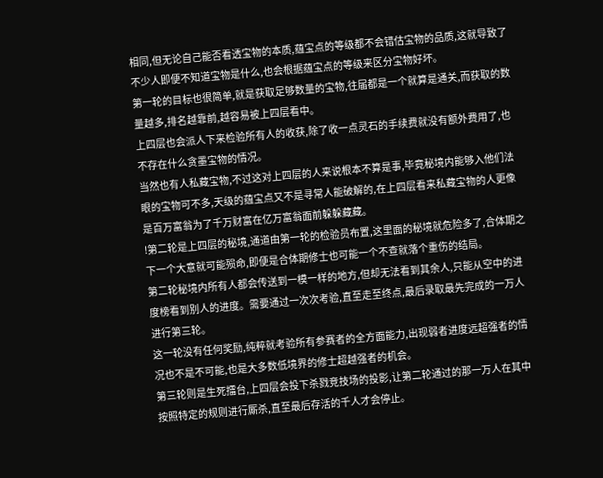相同,但无论自己能否看透宝物的本质,蕴宝点的等级都不会错估宝物的品质,这就导致了不少人即便不知道宝物是什么,也会根据蕴宝点的等级来区分宝物好坏。
第一轮的目标也很简单,就是获取足够数量的宝物,往届都是一个就算是通关,而获取的数量越多,排名越靠前,越容易被上四层看中。
上四层也会派人下来检验所有人的收获,除了收一点灵石的手续费就没有额外费用了,也不存在什么贪墨宝物的情况。
当然也有人私藏宝物,不过这对上四层的人来说根本不算是事,毕竟秘境内能够入他们法眼的宝物可不多,天级的蕴宝点又不是寻常人能破解的,在上四层看来私藏宝物的人更像是百万富翁为了千万财富在亿万富翁面前躲躲藏藏。
!第二轮是上四层的秘境,通道由第一轮的检验员布置,这里面的秘境就危险多了,合体期之下一个大意就可能殒命,即便是合体期修士也可能一个不查就落个重伤的结局。
第二轮秘境内所有人都会传送到一模一样的地方,但却无法看到其余人,只能从空中的进度榜看到别人的进度。需要通过一次次考验,直至走至终点,最后录取最先完成的一万人进行第三轮。
这一轮没有任何奖励,纯粹就考验所有参赛者的全方面能力,出现弱者进度远超强者的情况也不是不可能,也是大多数低境界的修士超越强者的机会。
第三轮则是生死擂台,上四层会投下杀戮竞技场的投影,让第二轮通过的那一万人在其中按照特定的规则进行厮杀,直至最后存活的千人才会停止。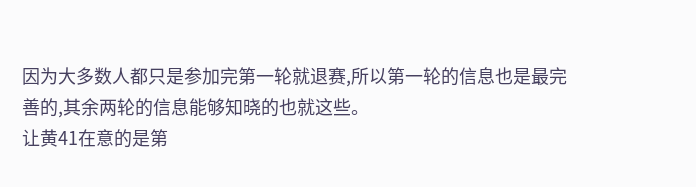因为大多数人都只是参加完第一轮就退赛,所以第一轮的信息也是最完善的,其余两轮的信息能够知晓的也就这些。
让黄41在意的是第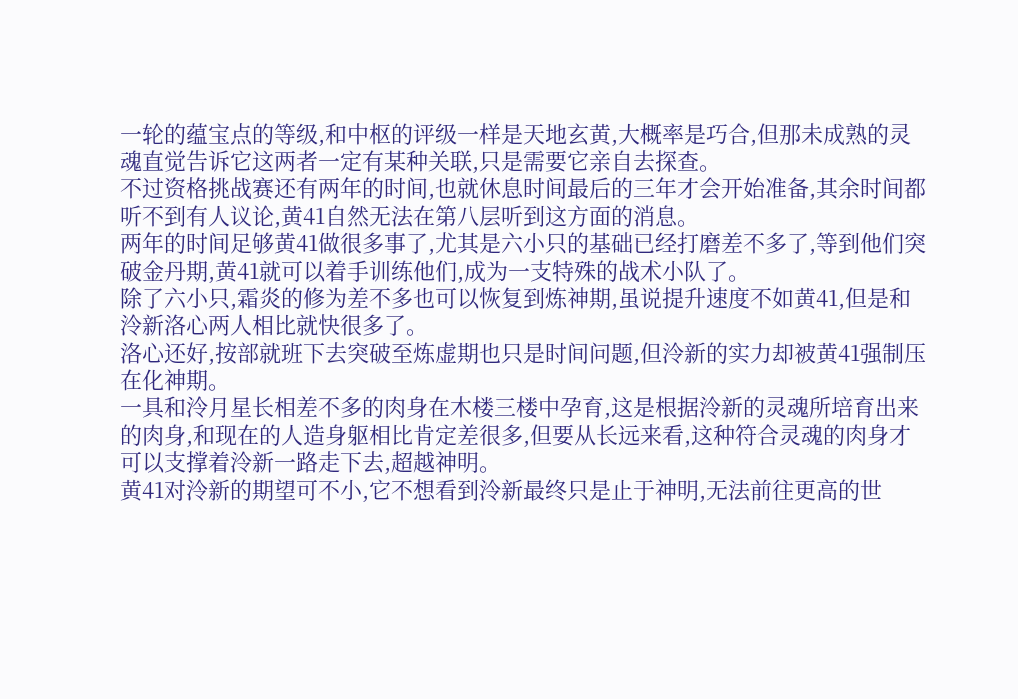一轮的蕴宝点的等级,和中枢的评级一样是天地玄黄,大概率是巧合,但那未成熟的灵魂直觉告诉它这两者一定有某种关联,只是需要它亲自去探查。
不过资格挑战赛还有两年的时间,也就休息时间最后的三年才会开始准备,其余时间都听不到有人议论,黄41自然无法在第八层听到这方面的消息。
两年的时间足够黄41做很多事了,尤其是六小只的基础已经打磨差不多了,等到他们突破金丹期,黄41就可以着手训练他们,成为一支特殊的战术小队了。
除了六小只,霜炎的修为差不多也可以恢复到炼神期,虽说提升速度不如黄41,但是和泠新洛心两人相比就快很多了。
洛心还好,按部就班下去突破至炼虚期也只是时间问题,但泠新的实力却被黄41强制压在化神期。
一具和泠月星长相差不多的肉身在木楼三楼中孕育,这是根据泠新的灵魂所培育出来的肉身,和现在的人造身躯相比肯定差很多,但要从长远来看,这种符合灵魂的肉身才可以支撑着泠新一路走下去,超越神明。
黄41对泠新的期望可不小,它不想看到泠新最终只是止于神明,无法前往更高的世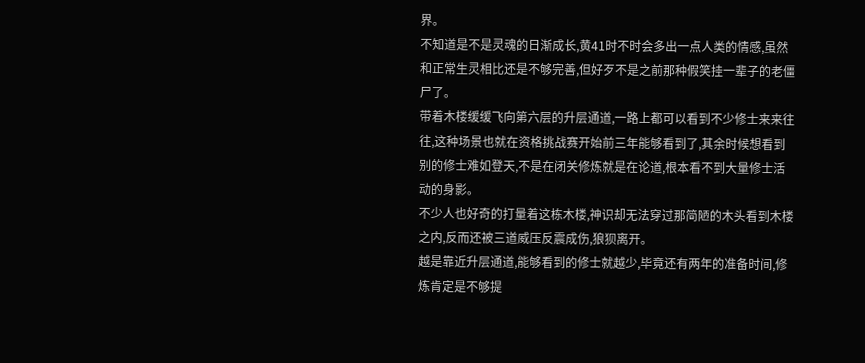界。
不知道是不是灵魂的日渐成长,黄41时不时会多出一点人类的情感,虽然和正常生灵相比还是不够完善,但好歹不是之前那种假笑挂一辈子的老僵尸了。
带着木楼缓缓飞向第六层的升层通道,一路上都可以看到不少修士来来往往,这种场景也就在资格挑战赛开始前三年能够看到了,其余时候想看到别的修士难如登天,不是在闭关修炼就是在论道,根本看不到大量修士活动的身影。
不少人也好奇的打量着这栋木楼,神识却无法穿过那简陋的木头看到木楼之内,反而还被三道威压反震成伤,狼狈离开。
越是靠近升层通道,能够看到的修士就越少,毕竟还有两年的准备时间,修炼肯定是不够提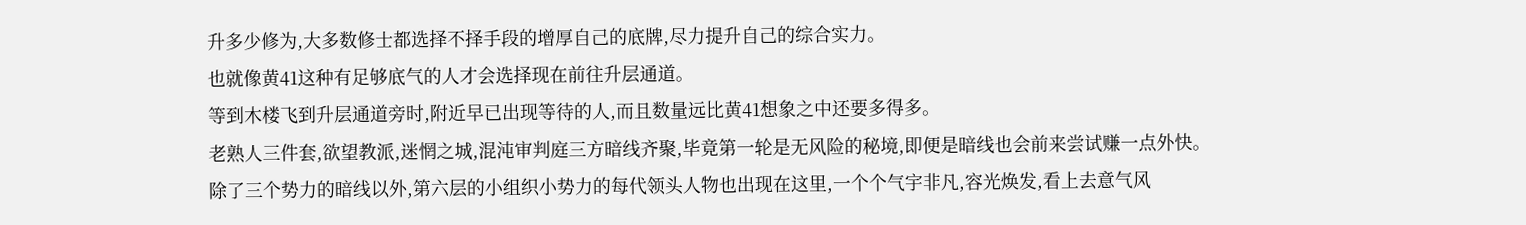升多少修为,大多数修士都选择不择手段的增厚自己的底牌,尽力提升自己的综合实力。
也就像黄41这种有足够底气的人才会选择现在前往升层通道。
等到木楼飞到升层通道旁时,附近早已出现等待的人,而且数量远比黄41想象之中还要多得多。
老熟人三件套,欲望教派,迷惘之城,混沌审判庭三方暗线齐聚,毕竟第一轮是无风险的秘境,即便是暗线也会前来尝试赚一点外快。
除了三个势力的暗线以外,第六层的小组织小势力的每代领头人物也出现在这里,一个个气宇非凡,容光焕发,看上去意气风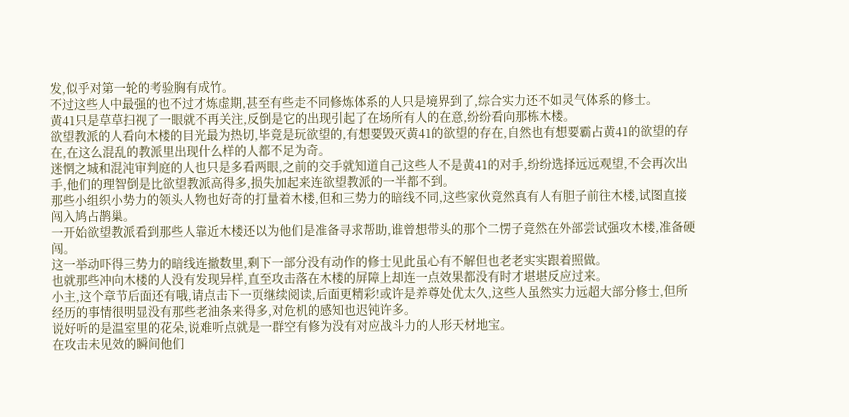发,似乎对第一轮的考验胸有成竹。
不过这些人中最强的也不过才炼虚期,甚至有些走不同修炼体系的人只是境界到了,综合实力还不如灵气体系的修士。
黄41只是草草扫视了一眼就不再关注,反倒是它的出现引起了在场所有人的在意,纷纷看向那栋木楼。
欲望教派的人看向木楼的目光最为热切,毕竟是玩欲望的,有想要毁灭黄41的欲望的存在,自然也有想要霸占黄41的欲望的存在,在这么混乱的教派里出现什么样的人都不足为奇。
迷惘之城和混沌审判庭的人也只是多看两眼,之前的交手就知道自己这些人不是黄41的对手,纷纷选择远远观望,不会再次出手,他们的理智倒是比欲望教派高得多,损失加起来连欲望教派的一半都不到。
那些小组织小势力的领头人物也好奇的打量着木楼,但和三势力的暗线不同,这些家伙竟然真有人有胆子前往木楼,试图直接闯入鸠占鹊巢。
一开始欲望教派看到那些人靠近木楼还以为他们是准备寻求帮助,谁曾想带头的那个二愣子竟然在外部尝试强攻木楼,准备硬闯。
这一举动吓得三势力的暗线连撤数里,剩下一部分没有动作的修士见此虽心有不解但也老老实实跟着照做。
也就那些冲向木楼的人没有发现异样,直至攻击落在木楼的屏障上却连一点效果都没有时才堪堪反应过来。
小主,这个章节后面还有哦,请点击下一页继续阅读,后面更精彩!或许是养尊处优太久,这些人虽然实力远超大部分修士,但所经历的事情很明显没有那些老油条来得多,对危机的感知也迟钝许多。
说好听的是温室里的花朵,说难听点就是一群空有修为没有对应战斗力的人形天材地宝。
在攻击未见效的瞬间他们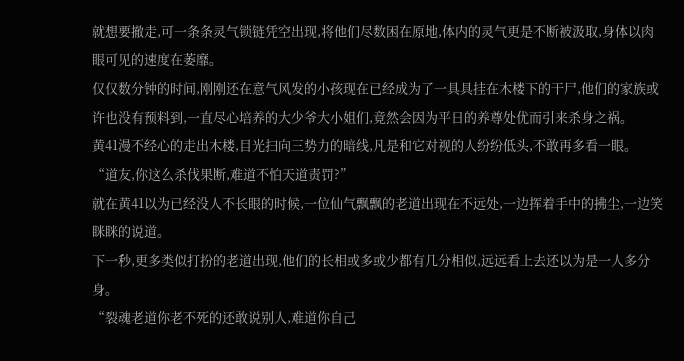就想要撤走,可一条条灵气锁链凭空出现,将他们尽数困在原地,体内的灵气更是不断被汲取,身体以肉眼可见的速度在萎靡。
仅仅数分钟的时间,刚刚还在意气风发的小孩现在已经成为了一具具挂在木楼下的干尸,他们的家族或许也没有预料到,一直尽心培养的大少爷大小姐们,竟然会因为平日的养尊处优而引来杀身之祸。
黄41漫不经心的走出木楼,目光扫向三势力的暗线,凡是和它对视的人纷纷低头,不敢再多看一眼。
“道友,你这么杀伐果断,难道不怕天道责罚?”
就在黄41以为已经没人不长眼的时候,一位仙气飘飘的老道出现在不远处,一边挥着手中的拂尘,一边笑眯眯的说道。
下一秒,更多类似打扮的老道出现,他们的长相或多或少都有几分相似,远远看上去还以为是一人多分身。
“裂魂老道你老不死的还敢说别人,难道你自己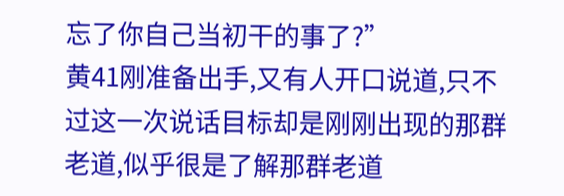忘了你自己当初干的事了?”
黄41刚准备出手,又有人开口说道,只不过这一次说话目标却是刚刚出现的那群老道,似乎很是了解那群老道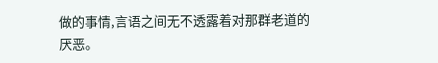做的事情,言语之间无不透露着对那群老道的厌恶。